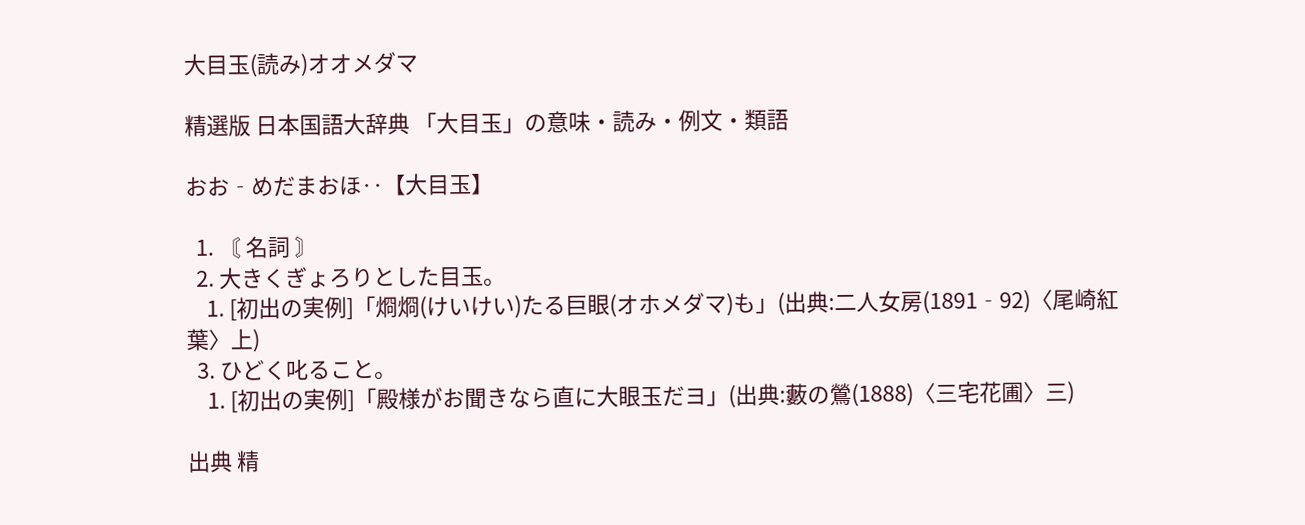大目玉(読み)オオメダマ

精選版 日本国語大辞典 「大目玉」の意味・読み・例文・類語

おお‐めだまおほ‥【大目玉】

  1. 〘 名詞 〙
  2. 大きくぎょろりとした目玉。
    1. [初出の実例]「烱烱(けいけい)たる巨眼(オホメダマ)も」(出典:二人女房(1891‐92)〈尾崎紅葉〉上)
  3. ひどく叱ること。
    1. [初出の実例]「殿様がお聞きなら直に大眼玉だヨ」(出典:藪の鶯(1888)〈三宅花圃〉三)

出典 精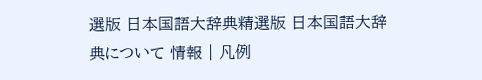選版 日本国語大辞典精選版 日本国語大辞典について 情報 | 凡例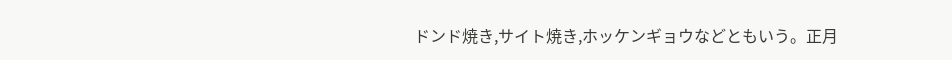ドンド焼き,サイト焼き,ホッケンギョウなどともいう。正月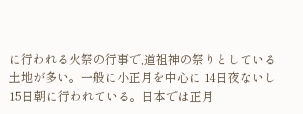に行われる火祭の行事で,道祖神の祭りとしている土地が多い。一般に小正月を中心に 14日夜ないし 15日朝に行われている。日本では正月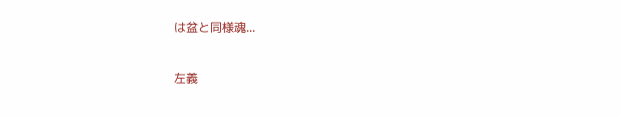は盆と同様魂...

左義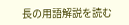長の用語解説を読む